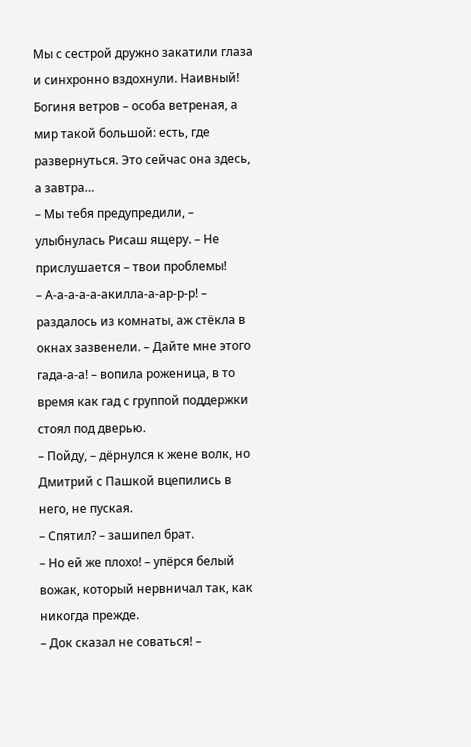Мы с сестрой дружно закатили глаза и синхронно вздохнули. Наивный! Богиня ветров – особа ветреная, а мир такой большой: есть, где развернуться. Это сейчас она здесь, а завтра…
– Мы тебя предупредили, – улыбнулась Рисаш ящеру. – Не прислушается – твои проблемы!
– А-а-а-а-а-акилла-а-ар-р-р! – раздалось из комнаты, аж стёкла в окнах зазвенели. – Дайте мне этого гада-а-а! – вопила роженица, в то время как гад с группой поддержки стоял под дверью.
– Пойду, – дёрнулся к жене волк, но Дмитрий с Пашкой вцепились в него, не пуская.
– Спятил? – зашипел брат.
– Но ей же плохо! – упёрся белый вожак, который нервничал так, как никогда прежде.
– Док сказал не соваться! –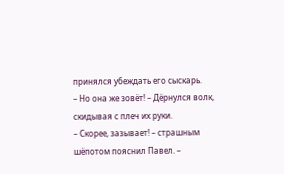принялся убеждать его сыскарь.
– Но она же зовёт! – Дёрнулся волк, скидывая с плеч их руки.
– Скорее, зазывает! – страшным шёпотом пояснил Павел. –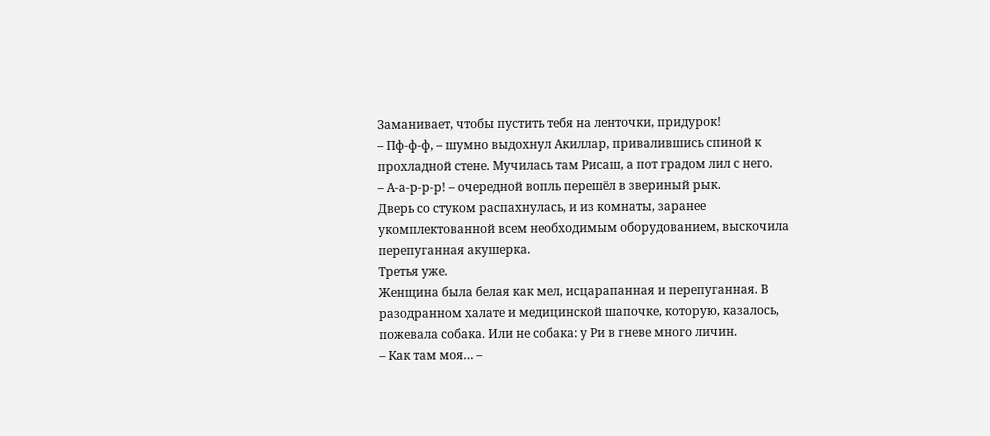Заманивает, чтобы пустить тебя на ленточки, придурок!
– Пф-ф-ф, – шумно выдохнул Акиллар, привалившись спиной к прохладной стене. Мучилась там Рисаш, а пот градом лил с него.
– А-а-р-р-р! – очередной вопль перешёл в звериный рык.
Дверь со стуком распахнулась, и из комнаты, заранее укомплектованной всем необходимым оборудованием, выскочила перепуганная акушерка.
Третья уже.
Женщина была белая как мел, исцарапанная и перепуганная. В разодранном халате и медицинской шапочке, которую, казалось, пожевала собака. Или не собака: у Ри в гневе много личин.
– Как там моя… –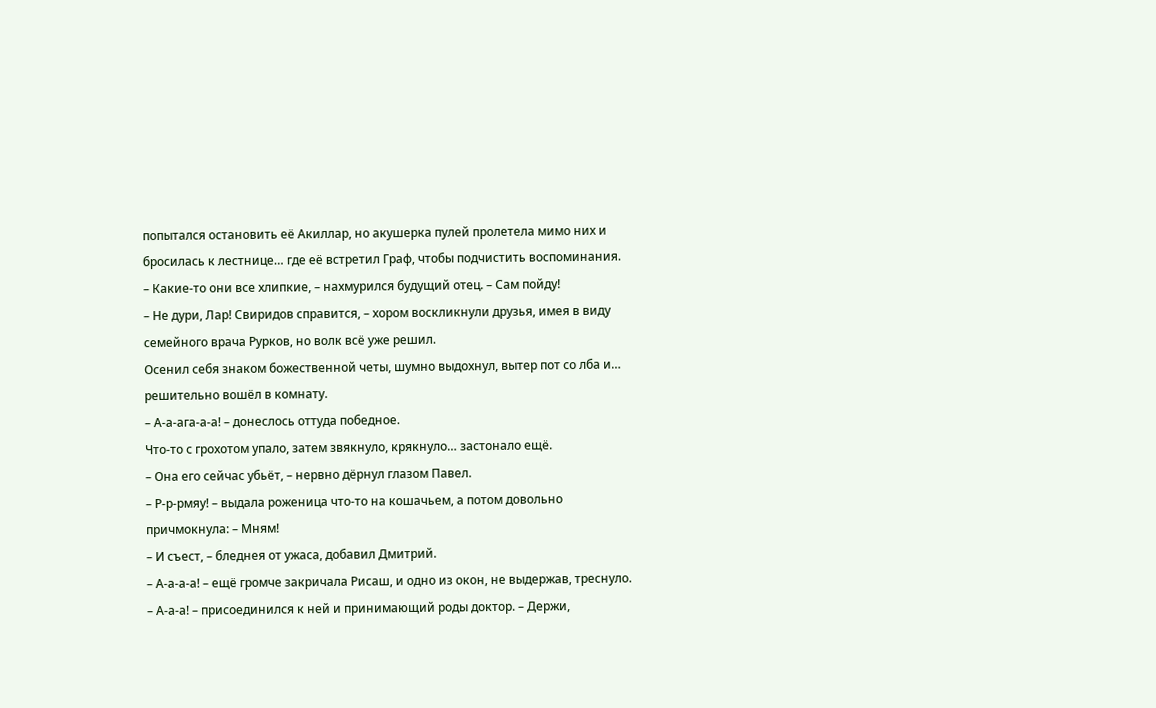попытался остановить её Акиллар, но акушерка пулей пролетела мимо них и бросилась к лестнице… где её встретил Граф, чтобы подчистить воспоминания.
– Какие-то они все хлипкие, – нахмурился будущий отец. – Сам пойду!
– Не дури, Лар! Свиридов справится, – хором воскликнули друзья, имея в виду семейного врача Рурков, но волк всё уже решил.
Осенил себя знаком божественной четы, шумно выдохнул, вытер пот со лба и… решительно вошёл в комнату.
– А-а-ага-а-а! – донеслось оттуда победное.
Что-то с грохотом упало, затем звякнуло, крякнуло… застонало ещё.
– Она его сейчас убьёт, – нервно дёрнул глазом Павел.
– Р-р-рмяу! – выдала роженица что-то на кошачьем, а потом довольно причмокнула: – Мням!
– И съест, – бледнея от ужаса, добавил Дмитрий.
– А-а-а-а! – ещё громче закричала Рисаш, и одно из окон, не выдержав, треснуло.
– А-а-а! – присоединился к ней и принимающий роды доктор. – Держи,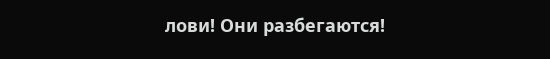лови! Они разбегаются!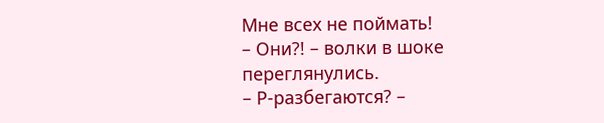Мне всех не поймать!
– Они?! – волки в шоке переглянулись.
– Р-разбегаются? –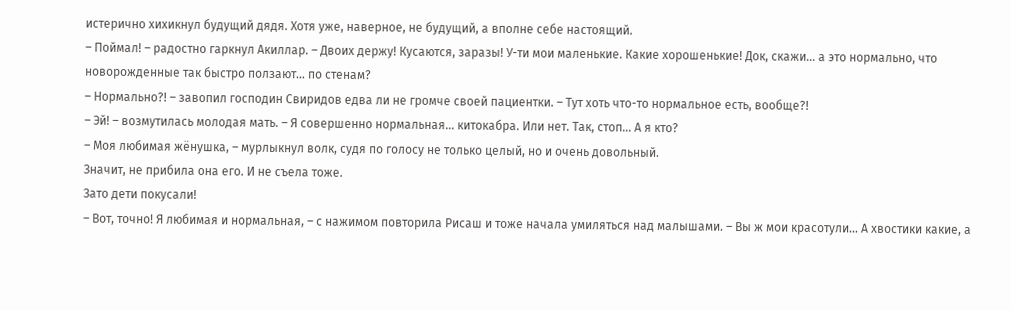истерично хихикнул будущий дядя. Хотя уже, наверное, не будущий, а вполне себе настоящий.
– Поймал! – радостно гаркнул Акиллар. – Двоих держу! Кусаются, заразы! У-ти мои маленькие. Какие хорошенькие! Док, скажи… а это нормально, что новорожденные так быстро ползают… по стенам?
– Нормально?! – завопил господин Свиридов едва ли не громче своей пациентки. – Тут хоть что-то нормальное есть, вообще?!
– Эй! – возмутилась молодая мать. – Я совершенно нормальная… китокабра. Или нет. Так, стоп… А я кто?
– Моя любимая жёнушка, – мурлыкнул волк, судя по голосу не только целый, но и очень довольный.
Значит, не прибила она его. И не съела тоже.
Зато дети покусали!
– Вот, точно! Я любимая и нормальная, – с нажимом повторила Рисаш и тоже начала умиляться над малышами. – Вы ж мои красотули… А хвостики какие, а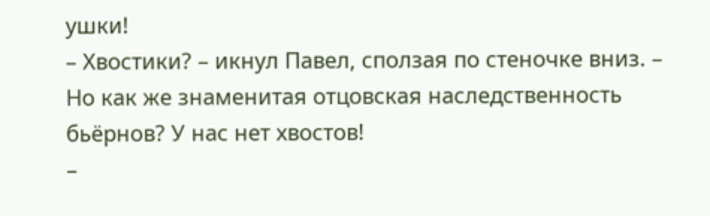ушки!
– Хвостики? – икнул Павел, сползая по стеночке вниз. – Но как же знаменитая отцовская наследственность бьёрнов? У нас нет хвостов!
–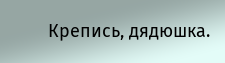Крепись, дядюшка.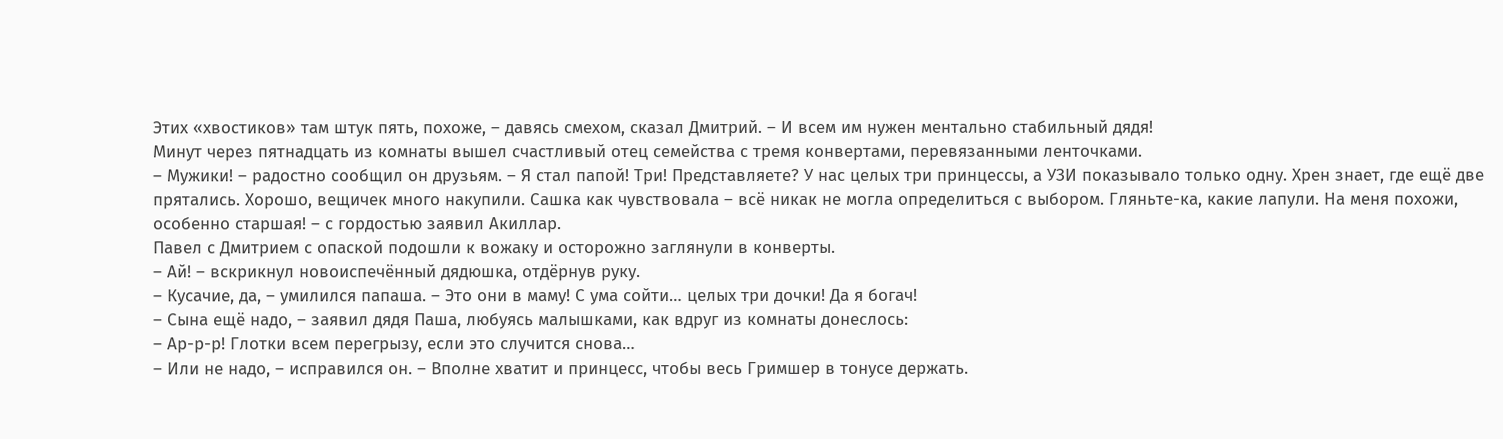Этих «хвостиков» там штук пять, похоже, – давясь смехом, сказал Дмитрий. – И всем им нужен ментально стабильный дядя!
Минут через пятнадцать из комнаты вышел счастливый отец семейства с тремя конвертами, перевязанными ленточками.
– Мужики! – радостно сообщил он друзьям. – Я стал папой! Три! Представляете? У нас целых три принцессы, а УЗИ показывало только одну. Хрен знает, где ещё две прятались. Хорошо, вещичек много накупили. Сашка как чувствовала – всё никак не могла определиться с выбором. Гляньте-ка, какие лапули. На меня похожи, особенно старшая! – с гордостью заявил Акиллар.
Павел с Дмитрием с опаской подошли к вожаку и осторожно заглянули в конверты.
– Ай! – вскрикнул новоиспечённый дядюшка, отдёрнув руку.
– Кусачие, да, – умилился папаша. – Это они в маму! С ума сойти… целых три дочки! Да я богач!
– Сына ещё надо, – заявил дядя Паша, любуясь малышками, как вдруг из комнаты донеслось:
– Ар-р-р! Глотки всем перегрызу, если это случится снова…
– Или не надо, – исправился он. – Вполне хватит и принцесс, чтобы весь Гримшер в тонусе держать.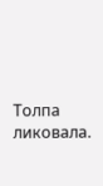Толпа ликовала.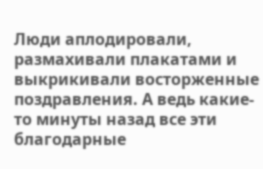Люди аплодировали, размахивали плакатами и выкрикивали восторженные поздравления. А ведь какие-то минуты назад все эти благодарные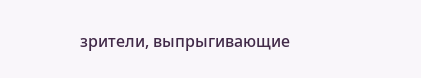зрители, выпрыгивающие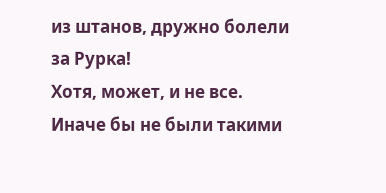из штанов, дружно болели за Рурка!
Хотя, может, и не все.
Иначе бы не были такими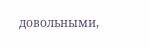довольными,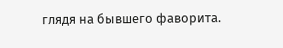глядя на бывшего фаворита.